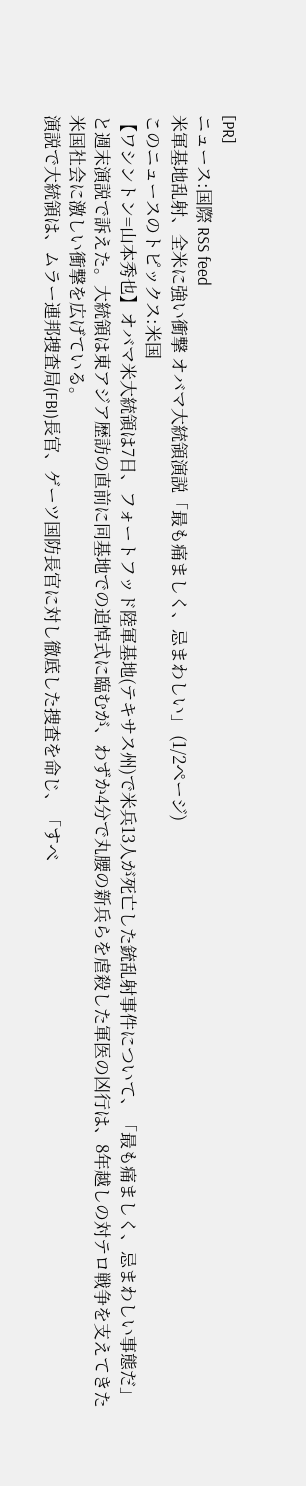[PR]
ニュース:国際 RSS feed
米軍基地乱射、全米に強い衝撃 オバマ大統領演説「最も痛ましく、忌まわしい」 (1/2ページ)
このニュースのトピックス:米国
【ワシントン=山本秀也】オバマ米大統領は7日、フォートフッド陸軍基地(テキサス州)で米兵13人が死亡した銃乱射事件について、「最も痛ましく、忌まわしい事態だ」と週末演説で訴えた。大統領は東アジア歴訪の直前に同基地での追悼式に臨むが、わずか4分で丸腰の新兵らを虐殺した軍医の凶行は、8年越しの対テロ戦争を支えてきた米国社会に激しい衝撃を広げている。
演説で大統領は、ムラー連邦捜査局(FBI)長官、ゲーツ国防長官に対し徹底した捜査を命じ、「すべ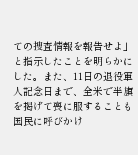ての捜査情報を報告せよ」と指示したことを明らかにした。また、11日の退役軍人記念日まで、全米で半旗を掲げて喪に服することも国民に呼びかけ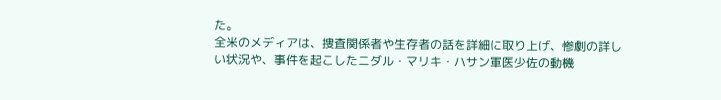た。
全米のメディアは、捜査関係者や生存者の話を詳細に取り上げ、惨劇の詳しい状況や、事件を起こしたニダル・マリキ・ハサン軍医少佐の動機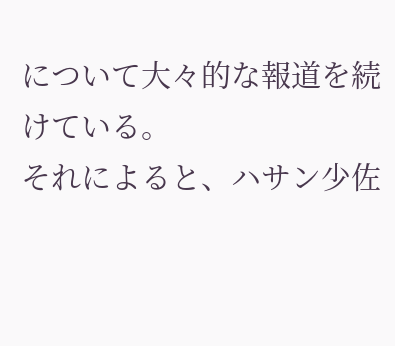について大々的な報道を続けている。
それによると、ハサン少佐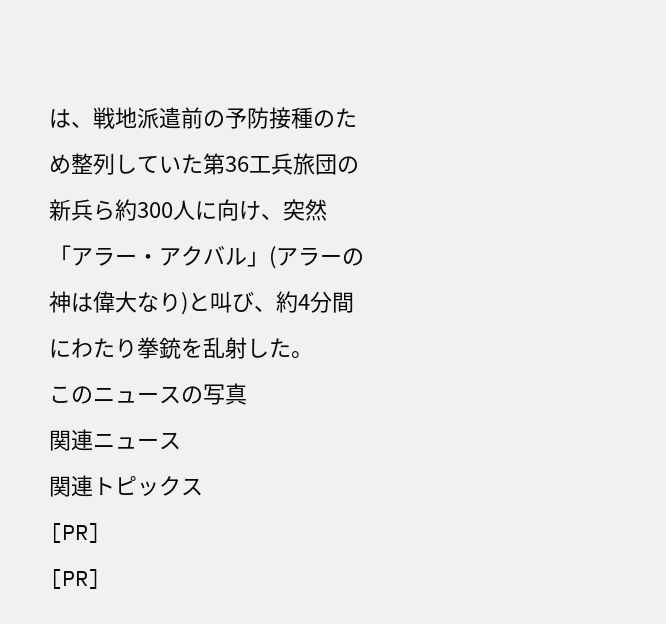は、戦地派遣前の予防接種のため整列していた第36工兵旅団の新兵ら約300人に向け、突然「アラー・アクバル」(アラーの神は偉大なり)と叫び、約4分間にわたり拳銃を乱射した。
このニュースの写真
関連ニュース
関連トピックス
[PR]
[PR]